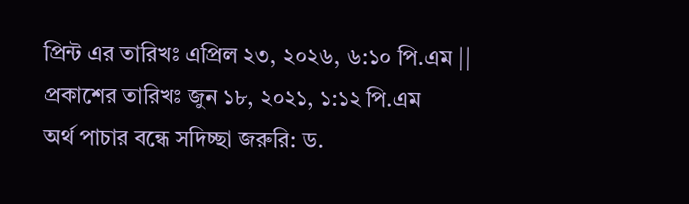প্রিন্ট এর তারিখঃ এপ্রিল ২৩, ২০২৬, ৬:১০ পি.এম || প্রকাশের তারিখঃ জুন ১৮, ২০২১, ১:১২ পি.এম
অর্থ পাচার বন্ধে সদিচ্ছা জরুরি: ড.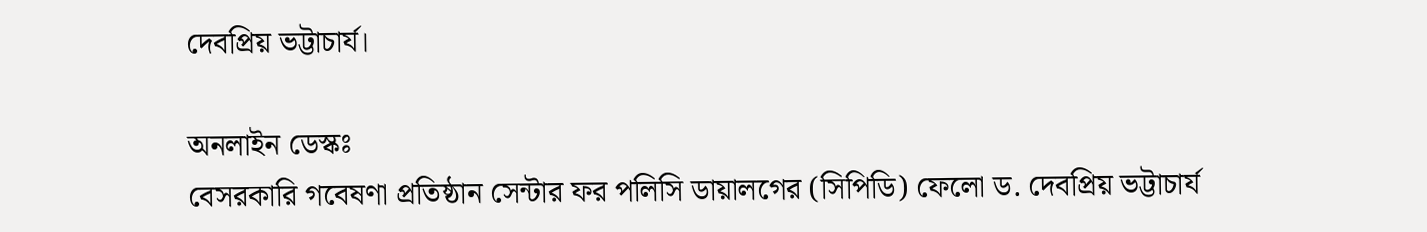দেবপ্রিয় ভট্টাচার্য।

অনলাইন ডেস্কঃ
বেসরকারি গবেষণা প্রতিষ্ঠান সেন্টার ফর পলিসি ডায়ালগের (সিপিডি) ফেলো ড. দেবপ্রিয় ভট্টাচার্য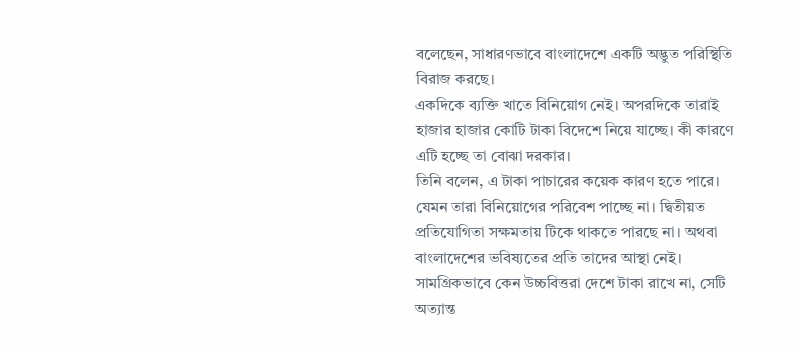বলেছেন, সাধারণভাবে বাংলাদেশে একটি অদ্ভুত পরিস্থিতি বিরাজ করছে।
একদিকে ব্যক্তি খাতে বিনিয়োগ নেই। অপরদিকে তারাই হাজার হাজার কোটি টাকা বিদেশে নিয়ে যাচ্ছে। কী কারণে এটি হচ্ছে তা বোঝা দরকার।
তিনি বলেন, এ টাকা পাচারের কয়েক কারণ হতে পারে। যেমন তারা বিনিয়োগের পরিবেশ পাচ্ছে না। দ্বিতীয়ত প্রতিযোগিতা সক্ষমতায় টিকে থাকতে পারছে না। অথবা বাংলাদেশের ভবিষ্যতের প্রতি তাদের আস্থা নেই।
সামগ্রিকভাবে কেন উচ্চবিত্তরা দেশে টাকা রাখে না, সেটি অত্যান্ত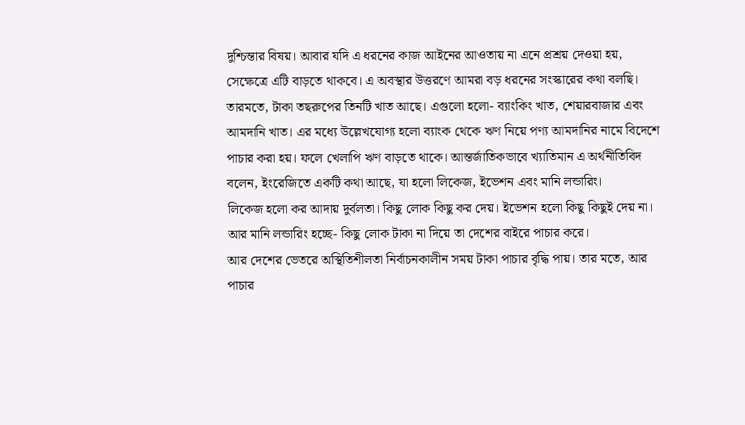দুশ্চিন্তার বিষয়। আবার যদি এ ধরনের কাজ আইনের আওতায় না এনে প্রশ্রয় দেওয়া হয়, সেক্ষেত্রে এটি বাড়তে থাকবে। এ অবস্থার উত্তরণে আমরা বড় ধরনের সংস্কারের কথা বলছি।
তারমতে, টাকা তছরুপের তিনটি খাত আছে। এগুলো হলো- ব্যাংকিং খাত, শেয়ারবাজার এবং আমদানি খাত। এর মধ্যে উল্লেখযোগ্য হলো ব্যাংক থেকে ঋণ নিয়ে পণ্য আমদানির নামে বিদেশে পাচার করা হয়। ফলে খেলাপি ঋণ বাড়তে থাকে। আন্তর্জাতিকভাবে খ্যাতিমান এ অর্থনীতিবিদ বলেন, ইংরেজিতে একটি কথা আছে, যা হলো লিকেজ, ইভেশন এবং মানি লন্ডারিং।
লিকেজ হলো কর আদায় দুর্বলতা। কিছু লোক কিছু কর দেয়। ইভেশন হলো কিছু কিছুই দেয় না। আর মানি লন্ডারিং হচ্ছে- কিছু লোক টাকা না দিয়ে তা দেশের বাইরে পাচার করে।
আর দেশের ভেতরে অস্থিতিশীলতা নির্বাচনকালীন সময় টাকা পাচার বৃদ্ধি পায়। তার মতে, আর পাচার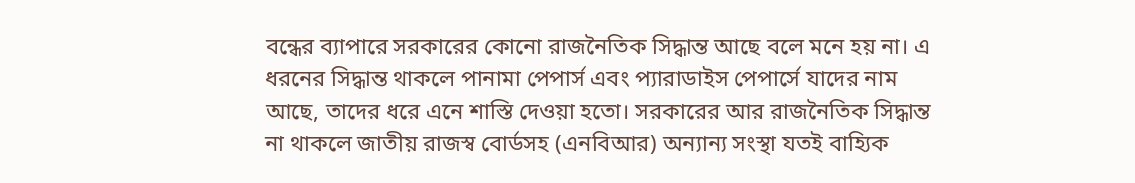বন্ধের ব্যাপারে সরকারের কোনো রাজনৈতিক সিদ্ধান্ত আছে বলে মনে হয় না। এ ধরনের সিদ্ধান্ত থাকলে পানামা পেপার্স এবং প্যারাডাইস পেপার্সে যাদের নাম আছে, তাদের ধরে এনে শাস্তি দেওয়া হতো। সরকারের আর রাজনৈতিক সিদ্ধান্ত না থাকলে জাতীয় রাজস্ব বোর্ডসহ (এনবিআর) অন্যান্য সংস্থা যতই বাহ্যিক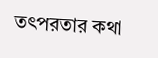তৎপরতার কথা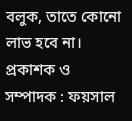বলুক, তাতে কোনো লাভ হবে না।
প্রকাশক ও সম্পাদক : ফয়সাল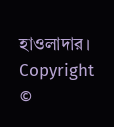হাওলাদার।
Copyright ©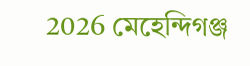2026 মেহেন্দিগঞ্জ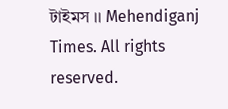টাইমস ।। Mehendiganj Times. All rights reserved.